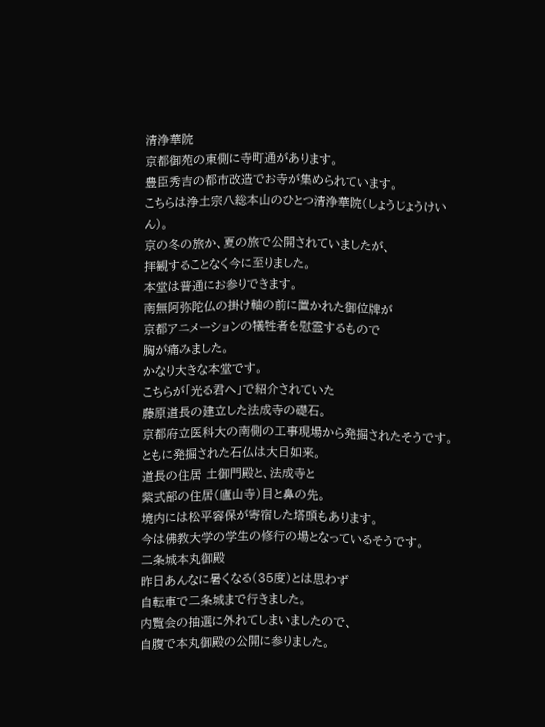清浄華院
京都御苑の東側に寺町通があります。
豊臣秀吉の都市改造でお寺が集められています。
こちらは浄土宗八総本山のひとつ清浄華院(しょうじょうけいん)。
京の冬の旅か、夏の旅で公開されていましたが、
拝観することなく今に至りました。
本堂は普通にお参りできます。
南無阿弥陀仏の掛け軸の前に置かれた御位牌が
京都アニメーションの犠牲者を慰霊するもので
胸が痛みました。
かなり大きな本堂です。
こちらが「光る君へ」で紹介されていた
藤原道長の建立した法成寺の礎石。
京都府立医科大の南側の工事現場から発掘されたそうです。
ともに発掘された石仏は大日如来。
道長の住居 土御門殿と、法成寺と
紫式部の住居(廬山寺)目と鼻の先。
境内には松平容保が寄宿した塔頭もあります。
今は佛教大学の学生の修行の場となっているそうです。
二条城本丸御殿
昨日あんなに暑くなる(35度)とは思わず
自転車で二条城まで行きました。
内覧会の抽選に外れてしまいましたので、
自腹で本丸御殿の公開に参りました。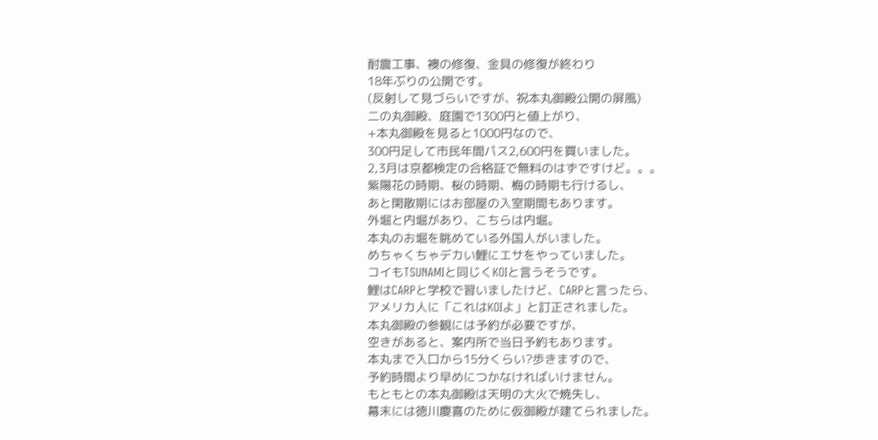耐震工事、襖の修復、金具の修復が終わり
18年ぶりの公開です。
(反射して見づらいですが、祝本丸御殿公開の屏風)
二の丸御殿、庭園で1300円と値上がり、
+本丸御殿を見ると1000円なので、
300円足して市民年間パス2,600円を買いました。
2,3月は京都検定の合格証で無料のはずですけど。。。
紫陽花の時期、桜の時期、梅の時期も行けるし、
あと閑散期にはお部屋の入室期間もあります。
外堀と内堀があり、こちらは内堀。
本丸のお堀を眺めている外国人がいました。
めちゃくちゃデカい鯉にエサをやっていました。
コイもTSUNAMIと同じくKOIと言うそうです。
鯉はCARPと学校で習いましたけど、CARPと言ったら、
アメリカ人に「これはKOIよ」と訂正されました。
本丸御殿の参観には予約が必要ですが、
空きがあると、案内所で当日予約もあります。
本丸まで入口から15分くらい?歩きますので、
予約時間より早めにつかなければいけません。
もともとの本丸御殿は天明の大火で焼失し、
幕末には徳川慶喜のために仮御殿が建てられました。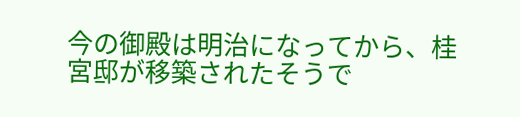今の御殿は明治になってから、桂宮邸が移築されたそうで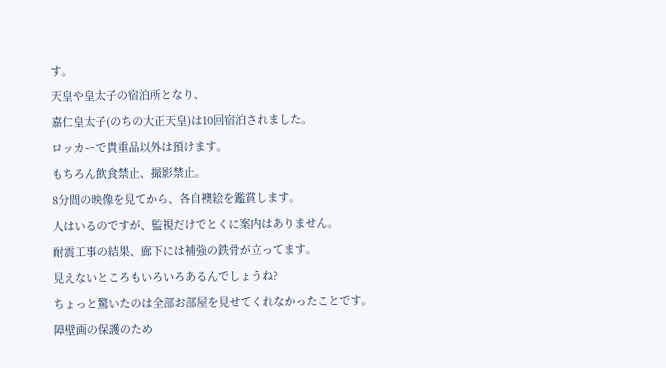す。
天皇や皇太子の宿泊所となり、
嘉仁皇太子(のちの大正天皇)は10回宿泊されました。
ロッカーで貴重品以外は預けます。
もちろん飲食禁止、撮影禁止。
8分間の映像を見てから、各自襖絵を鑑賞します。
人はいるのですが、監視だけでとくに案内はありません。
耐震工事の結果、廊下には補強の鉄骨が立ってます。
見えないところもいろいろあるんでしょうね?
ちょっと驚いたのは全部お部屋を見せてくれなかったことです。
障壁画の保護のため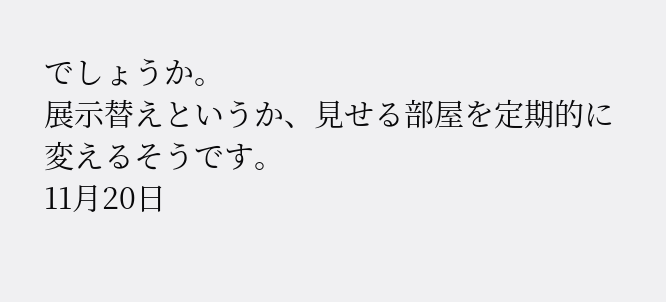でしょうか。
展示替えというか、見せる部屋を定期的に変えるそうです。
11月20日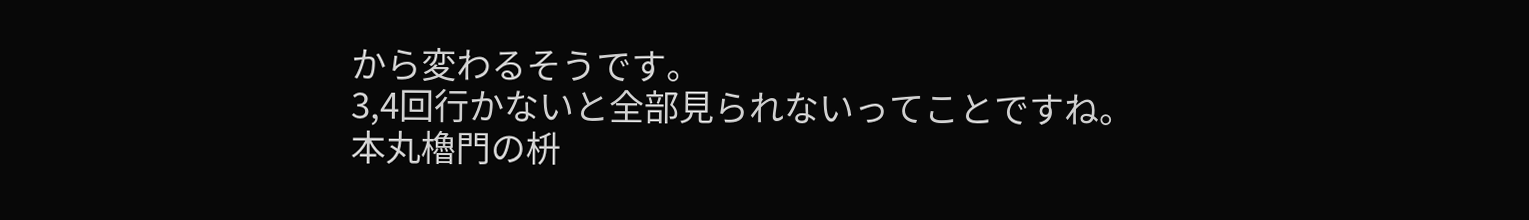から変わるそうです。
3,4回行かないと全部見られないってことですね。
本丸櫓門の枡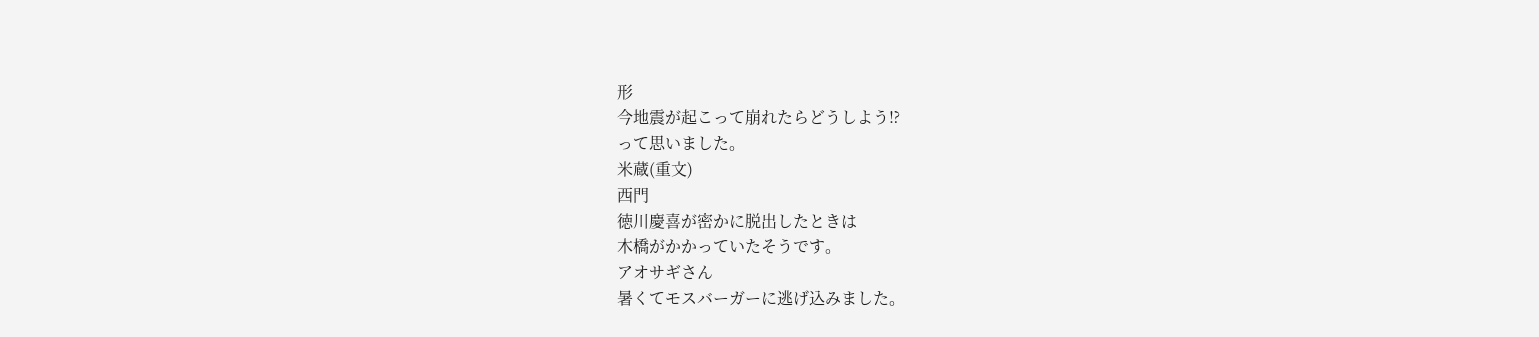形
今地震が起こって崩れたらどうしよう⁉
って思いました。
米蔵(重文)
西門
徳川慶喜が密かに脱出したときは
木橋がかかっていたそうです。
アオサギさん
暑くてモスバーガーに逃げ込みました。